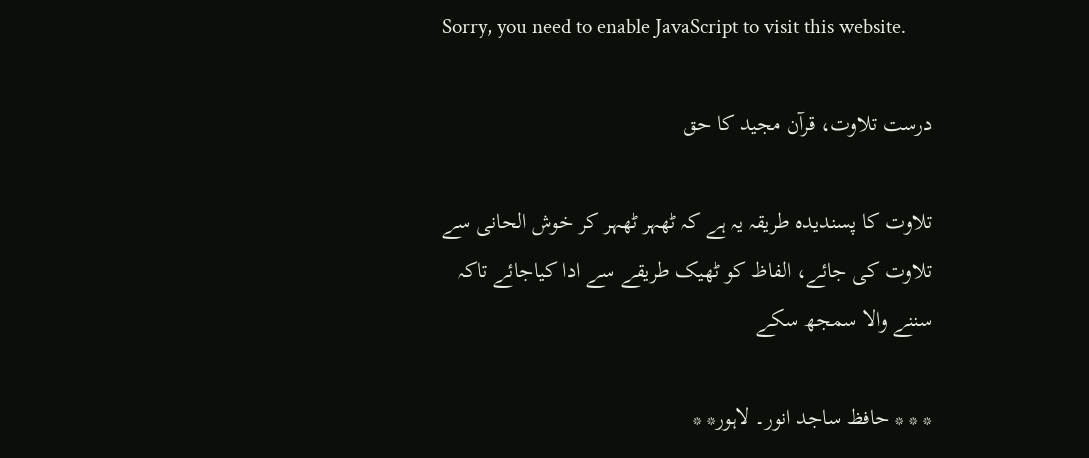Sorry, you need to enable JavaScript to visit this website.

درست تلاوت، قرآن مجید کا حق

تلاوت کا پسندیدہ طریقہ یہ ہے کہ ٹھہر ٹھہر کر خوش الحانی سے تلاوت کی جائے، الفاظ کو ٹھیک طریقے سے ادا کیاجائے تاکہ سننے والا سمجھ سکے

* * * حافظ ساجد انور۔ لاہور* *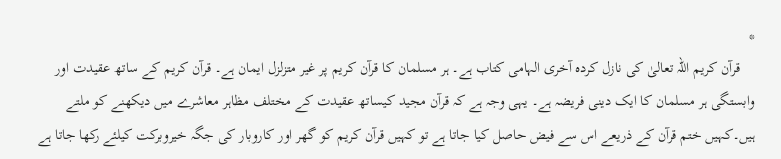*
    قرآن کریم اللہ تعالیٰ کی نازل کردہ آخری الہامی کتاب ہے۔ ہر مسلمان کا قرآن کریم پر غیر متزلزل ایمان ہے۔ قرآن کریم کے ساتھ عقیدت اور وابستگی ہر مسلمان کا ایک دینی فریضہ ہے۔ یہی وجہ ہے کہ قرآن مجید کیساتھ عقیدت کے مختلف مظاہر معاشرے میں دیکھنے کو ملتے ہیں۔کہیں ختم قرآن کے ذریعے اس سے فیض حاصل کیا جاتا ہے تو کہیں قرآن کریم کو گھر اور کاروبار کی جگہ خیروبرکت کیلئے رکھا جاتا ہے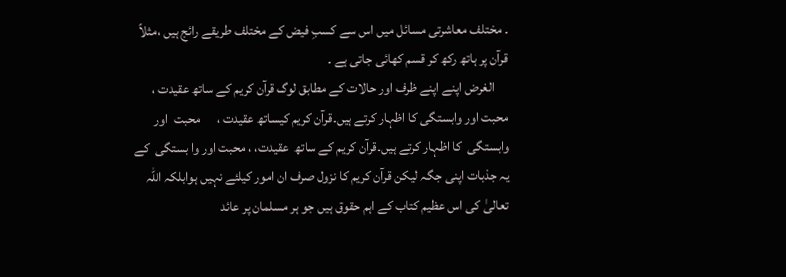۔ مختلف معاشرتی مسائل میں اس سے کسبِ فیض کے مختلف طریقے رائج ہیں ،مثلاً قرآن پر ہاتھ رکھ کر قسم کھائی جاتی ہے ۔
     الغرض اپنے اپنے ظرف اور حالات کے مطابق لوگ قرآن کریم کے ساتھ عقیدت ، محبت اور وابستگی کا اظہار کرتے ہیں۔قرآن کریم کیساتھ عقیدت ،      محبت  اور وابستگی  کا اظہار کرتے ہیں۔قرآن کریم کے ساتھ  عقیدت، ، محبت اور وا بستگی  کے یہ جذبات اپنی جگہ لیکن قرآن کریم کا نزول صرف ان امور کیلئے نہیں ہوابلکہ اللہ تعالیٰ کی اس عظیم کتاب کے اہم حقوق ہیں جو ہر مسلمان پر عائد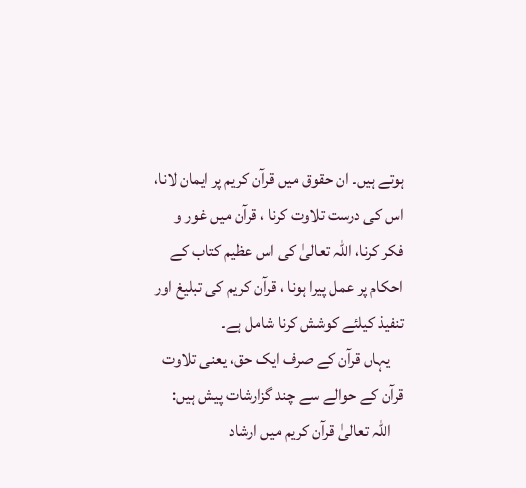ہوتے ہیں۔ ان حقوق میں قرآن کریم پر ایمان لانا، اس کی درست تلاوت کرنا ، قرآن میں غور و فکر کرنا، اللہ تعالیٰ کی اس عظیم کتاب کے احکام پر عمل پیرا ہونا ، قرآن کریم کی تبلیغ اور تنفیذ کیلئے کوشش کرنا شامل ہے۔
    یہاں قرآن کے صرف ایک حق، یعنی تلاوت قرآن کے حوالے سے چند گزارشات پیش ہیں:
    اللہ تعالیٰ قرآن کریم میں ارشاد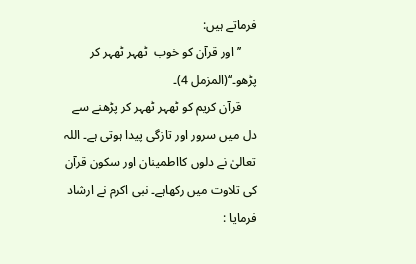فرماتے ہیں:
     ’’اور قرآن کو خوب  ٹھہر ٹھہر کر پڑھو۔‘‘(المزمل 4)۔
     قرآن کریم کو ٹھہر ٹھہر کر پڑھنے سے دل میں سرور اور تازگی پیدا ہوتی ہے۔ اللہ تعالیٰ نے دلوں کااطمینان اور سکون قرآن کی تلاوت میں رکھاہے۔ نبی اکرم نے ارشاد فرمایا :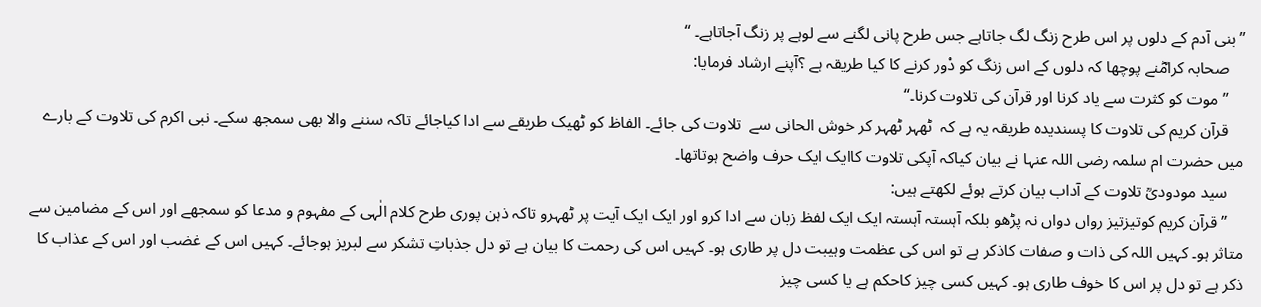’’بنی آدم کے دلوں پر اس طرح زنگ لگ جاتاہے جس طرح پانی لگنے سے لوہے پر زنگ آجاتاہے۔ ‘‘
    صحابہ کرامؓنے پوچھا کہ دلوں کے اس زنگ کو دْور کرنے کا کیا طریقہ ہے ؟آپنے ارشاد فرمایا:
    ’’موت کو کثرت سے یاد کرنا اور قرآن کی تلاوت کرنا۔‘‘
    قرآن کریم کی تلاوت کا پسندیدہ طریقہ یہ ہے کہ  ٹھہر ٹھہر کر خوش الحانی سے  تلاوت کی جائے۔ الفاظ کو ٹھیک طریقے سے ادا کیاجائے تاکہ سننے والا بھی سمجھ سکے۔ نبی اکرم کی تلاوت کے بارے میں حضرت ام سلمہ رضی اللہ عنہا نے بیان کیاکہ آپکی تلاوت کاایک ایک حرف واضح ہوتاتھا۔
    سید مودودیؒ تلاوت کے آداب بیان کرتے ہوئے لکھتے ہیں:
    ’’ قرآن کریم کوتیزتیز رواں دواں نہ پڑھو بلکہ آہستہ آہستہ ایک ایک لفظ زبان سے ادا کرو اور ایک ایک آیت پر ٹھہرو تاکہ ذہن پوری طرح کلام الٰہی کے مفہوم و مدعا کو سمجھے اور اس کے مضامین سے متاثر ہو۔ کہیں اللہ کی ذات و صفات کاذکر ہے تو اس کی عظمت وہیبت دل پر طاری ہو۔ کہیں اس کی رحمت کا بیان ہے تو دل جذباتِ تشکر سے لبریز ہوجائے۔ کہیں اس کے غضب اور اس کے عذاب کا ذکر ہے تو دل پر اس کا خوف طاری ہو۔ کہیں کسی چیز کاحکم ہے یا کسی چیز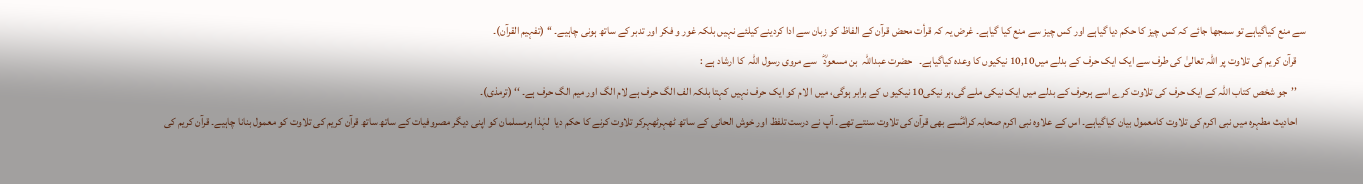سے منع کیاگیاہے تو سمجھا جائے کہ کس چیز کا حکم دیا گیاہے اور کس چیز سے منع کیا گیاہے۔ غرض یہ کہ قرأت محض قرآن کے الفاظ کو زبان سے ادا کردینے کیلئے نہیں بلکہ غور و فکر اور تدبر کے ساتھ ہونی چاہیے۔ ‘‘ (تفہیم القرآن)۔
    قرآن کریم کی تلاوت پر اللہ تعالیٰ کی طرف سے ایک ایک حرف کے بدلے میں10,10 نیکیوں کا وعدہ کیاگیاہے۔   حضرت عبداللہ  بن مسعودؓ   سے مروی رسول اللہ  کا ارشاد ہے :
    ’’جو شخص کتاب اللہ کے ایک حرف کی تلاوت کرے اسے ہرحرف کے بدلے میں ایک نیکی ملے گی،ہر نیکی10 نیکیو ں کے برابر ہوگی، میں ا لام کو ایک حرف نہیں کہتا بلکہ الف الگ حرف ہے لام الگ اور میم الگ حرف ہے۔ ‘‘ (ترمذی)۔
    احادیث مطہرہ میں نبی اکرم کی تلاوت کامعمول بیان کیاگیاہے۔ اس کے علاوہ نبی اکرم صحابہ کرامؓسے بھی قرآن کی تلاوت سنتے تھے۔ آپ نے درست تلفظ اور خوش الحانی کے ساتھ ٹھہرٹھہرکر تلاوت کرنے کا حکم دیا  لہٰذا ہرمسلمان کو اپنی دیگر مصروفیات کے ساتھ ساتھ قرآن کریم کی تلاوت کو معمول بنانا چاہیے۔ قرآن کریم کی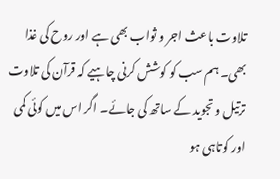تلاوت باعث اجر و ثواب بھی ہے اور روح کی غذا بھی۔ ہم سب کو کوشش کرنی چاہیے کہ قرآن کی تلاوت ترتیل و تجوید کے ساتھ کی جائے۔ اگر اس میں کوئی کمی اور کوتاہی ہو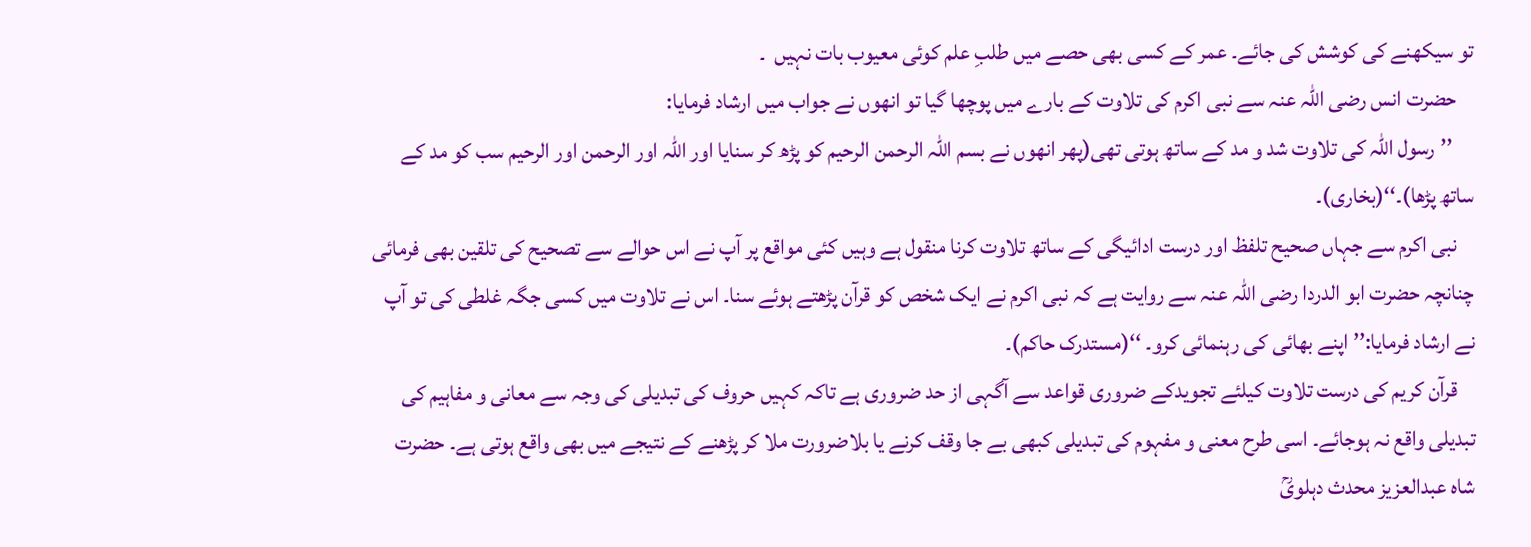تو سیکھنے کی کوشش کی جائے۔ عمر کے کسی بھی حصے میں طلبِ علم کوئی معیوب بات نہیں  ۔
    حضرت انس رضی اللہ عنہ سے نبی اکرم کی تلاوت کے بارے میں پوچھا گیا تو انھوں نے جواب میں ارشاد فرمایا:
     ’’رسول اللہ کی تلاوت شد و مد کے ساتھ ہوتی تھی(پھر انھوں نے بسم اللہ الرحمن الرحیم کو پڑھ کر سنایا اور اللہ اور الرحمن اور الرحیم سب کو مد کے ساتھ پڑھا)۔‘‘(بخاری)۔
    نبی اکرم سے جہاں صحیح تلفظ اور درست ادائیگی کے ساتھ تلاوت کرنا منقول ہے وہیں کئی مواقع پر آپ نے اس حوالے سے تصحیح کی تلقین بھی فرمائی  چنانچہ حضرت ابو الدردا رضی اللہ عنہ سے روایت ہے کہ نبی اکرم نے ایک شخص کو قرآن پڑھتے ہوئے سنا۔ اس نے تلاوت میں کسی جگہ غلطی کی تو آپ نے ارشاد فرمایا:’’ اپنے بھائی کی رہنمائی کرو۔ ‘‘(مستدرک حاکم)۔
    قرآن کریم کی درست تلاوت کیلئے تجویدکے ضروری قواعد سے آگہی از حد ضروری ہے تاکہ کہیں حروف کی تبدیلی کی وجہ سے معانی و مفاہیم کی تبدیلی واقع نہ ہوجائے۔ اسی طرح معنی و مفہوم کی تبدیلی کبھی بے جا وقف کرنے یا بلاضرورت ملا کر پڑھنے کے نتیجے میں بھی واقع ہوتی ہے۔ حضرت شاہ عبدالعزیز محدث دہلویؒ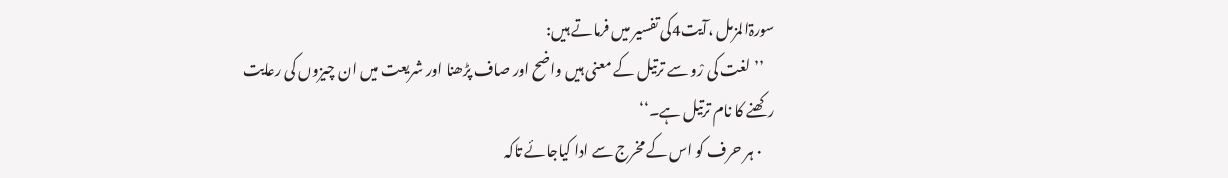سورۃالمزمل ،آیت4کی تفسیر میں فرماتے ہیں:
    ’’ لغت کی رْو سے ترتیل کے معنی ہیں واضح اور صاف پڑھنا اور شریعت میں ان چیزوں کی رعایت رکھنے کا نام ترتیل ہے۔‘‘
    ۰ ہر حرف کو اس کے مخرج سے ادا کیاجائے تاکہ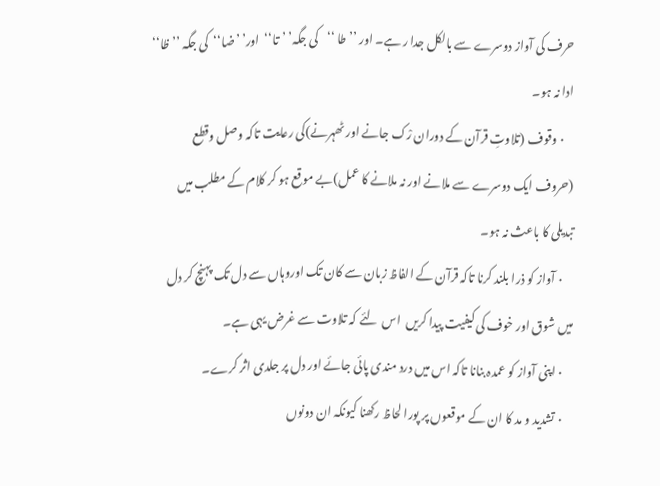حرف کی آواز دوسرے سے بالکل جدا ر ہے۔ اور ’’طا ‘‘کی جگہ’ ’تا‘‘  اور’ ’ضا‘‘  کی جگہ ’’ظا‘‘ ادا نہ ہو۔
    ۰ وقوف (تلاوتِ قرآن کے دوران رْک جانے اور ٹھہرنے)کی رعایت تاکہ وصل وقطع (حروف ایک دوسرے سے ملانے اور نہ ملانے کا عمل)بے موقع ہو کر کلام کے مطلب میں تبدیلی کا باعث نہ ہو۔
    ۰ آواز کو ذرا بلند کرنا تاکہ قرآن کے الفاظ زبان سے کان تک اوروہاں سے دل تک پہنچ کر دل میں شوق اور خوف کی کیفیت پیدا کریں  اس  لئے کہ تلاوت سے غرض یہی ہے۔
    ۰ اپنی آواز کو عمدہ بنانا تاکہ اس میں درد مندی پائی جائے اور دل پر جلدی اثر کرے۔
    ۰ تشدید و مد کا ان کے موقعوں پر پورا لحاظ رکھنا کیونکہ ان دونوں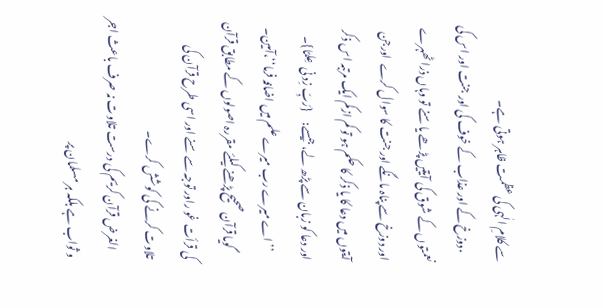سے کلامِ الٰہی کی عظمت ظاہر ہوتی ہے۔
    ۰دوزخ کے اور عذاب کے خوف کی اور جنت اور اس کی نعمتوں کے شوق کی آیتیں پڑھے یا سنے تو وہاں ذرا ٹھہرے اور دوزخ سے پناہ مانگے اور جنت کا سوال کرے  اورجن آیتوں میں دعا کا یا ذکر کا حکم ہو تو کم ازکم ایک مرتبہ اس ذکر اور دعا کو زبان سے پڑھ لے، جیسے:     {رَبِّ زِد نی  عِلمًا}۔
    ’’ اے میرے رب میرے علم میں اضافہ فرما‘‘،آمین۔
     گویا قرآن صحیح پڑھنے کیلئے مقررہ اصولوں کے مطابق قرآن کی قرأت غو راور توجہ سے سنے اور اسی طرح قرآن کی تلاوت کرنے کی کوشش کرے۔
    الغرض قرآن کریم کی درست تلاوت نہ صرف باعث اجر و ثواب ہے بلکہ ہر مسلمان پر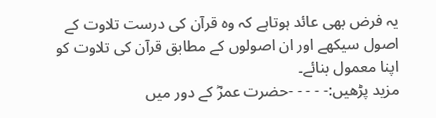یہ فرض بھی عائد ہوتاہے کہ وہ قرآن کی درست تلاوت کے اصول سیکھے اور ان اصولوں کے مطابق قرآن کی تلاوت کو اپنا معمول بنائے۔
مزید پڑھیں:- - - - -حضرت عمرؓ کے دور میں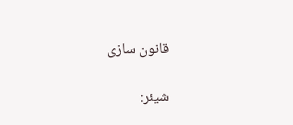قانون سازی

شیئر: